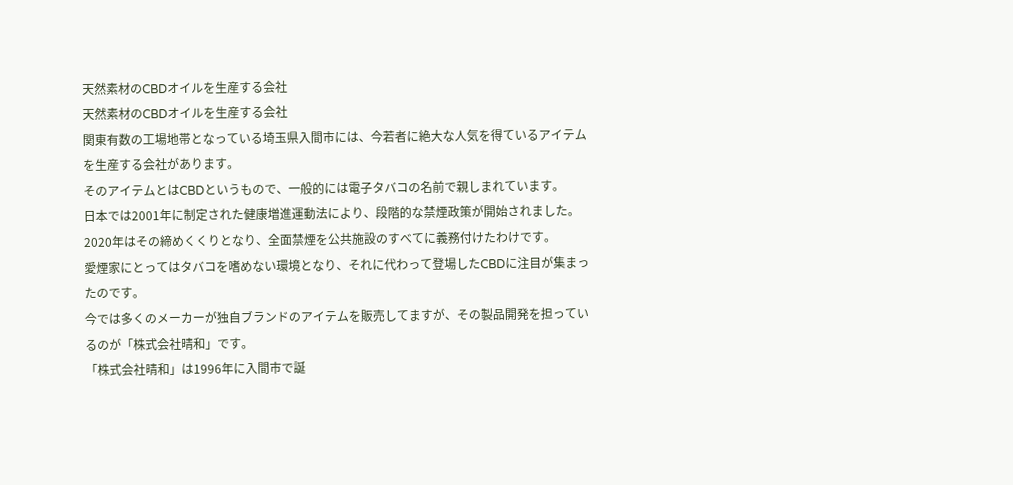天然素材のCBDオイルを生産する会社
天然素材のCBDオイルを生産する会社
関東有数の工場地帯となっている埼玉県入間市には、今若者に絶大な人気を得ているアイテムを生産する会社があります。
そのアイテムとはCBDというもので、一般的には電子タバコの名前で親しまれています。
日本では2001年に制定された健康増進運動法により、段階的な禁煙政策が開始されました。
2020年はその締めくくりとなり、全面禁煙を公共施設のすべてに義務付けたわけです。
愛煙家にとってはタバコを嗜めない環境となり、それに代わって登場したCBDに注目が集まったのです。
今では多くのメーカーが独自ブランドのアイテムを販売してますが、その製品開発を担っているのが「株式会社晴和」です。
「株式会社晴和」は1996年に入間市で誕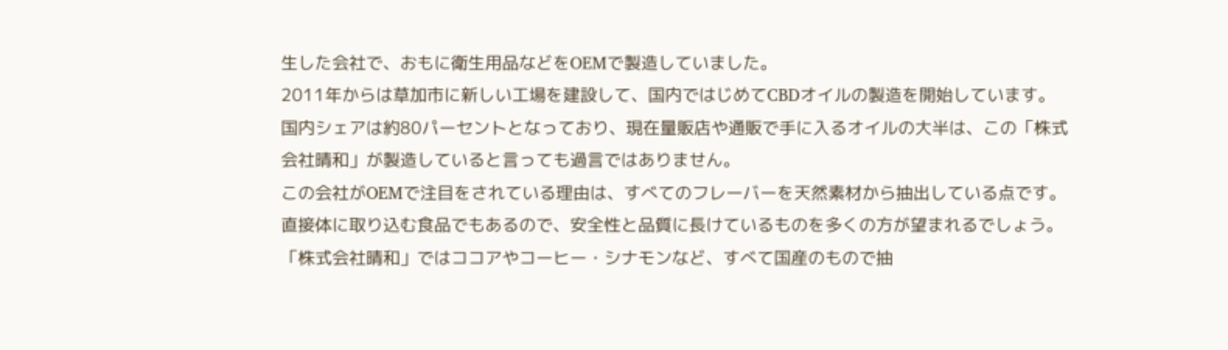生した会社で、おもに衛生用品などをOEMで製造していました。
2011年からは草加市に新しい工場を建設して、国内ではじめてCBDオイルの製造を開始しています。
国内シェアは約80パーセントとなっており、現在量販店や通販で手に入るオイルの大半は、この「株式会社晴和」が製造していると言っても過言ではありません。
この会社がOEMで注目をされている理由は、すべてのフレーバーを天然素材から抽出している点です。
直接体に取り込む食品でもあるので、安全性と品質に長けているものを多くの方が望まれるでしょう。
「株式会社晴和」ではココアやコーヒー・シナモンなど、すべて国産のもので抽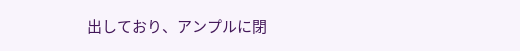出しており、アンプルに閉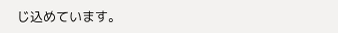じ込めています。